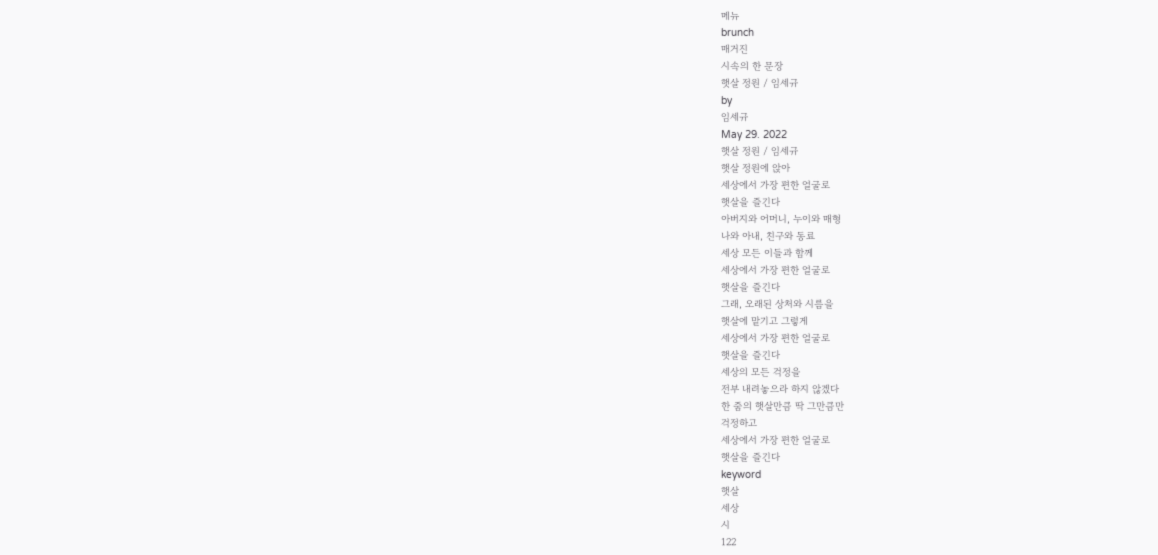메뉴
brunch
매거진
시속의 한 문장
햇살 정원 / 임세규
by
임세규
May 29. 2022
햇살 정원 / 임세규
햇살 정원에 앉아
세상에서 가장 편한 얼굴로
햇살을 즐긴다
아버지와 어머니, 누이와 매형
나와 아내, 친구와 동료
세상 모든 이들과 함께
세상에서 가장 편한 얼굴로
햇살을 즐긴다
그래, 오래된 상처와 시름을
햇살에 맡기고 그렇게
세상에서 가장 편한 얼굴로
햇살을 즐긴다
세상의 모든 걱정을
전부 내려놓으라 하지 않겠다
한 줌의 햇살만큼 딱 그만큼만
걱정하고
세상에서 가장 편한 얼굴로
햇살을 즐긴다
keyword
햇살
세상
시
122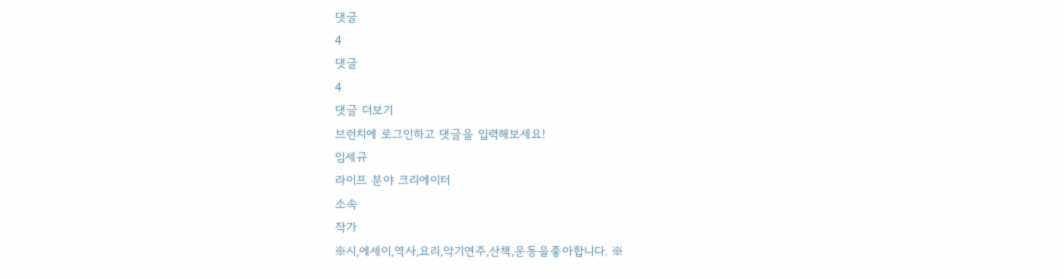댓글
4
댓글
4
댓글 더보기
브런치에 로그인하고 댓글을 입력해보세요!
임세규
라이프 분야 크리에이터
소속
작가
※시,에세이,역사,요리,악기연주,산책,운동을좋아합니다. ※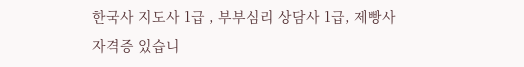한국사 지도사 1급 , 부부심리 상담사 1급, 제빵사 자격증 있습니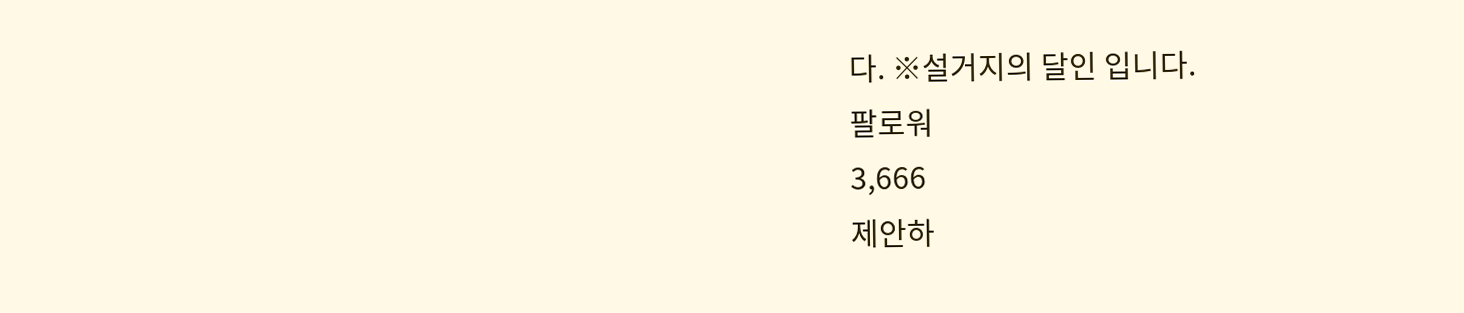다. ※설거지의 달인 입니다.
팔로워
3,666
제안하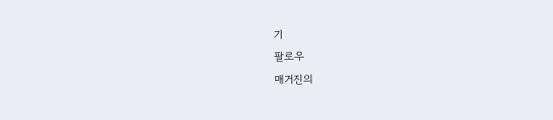기
팔로우
매거진의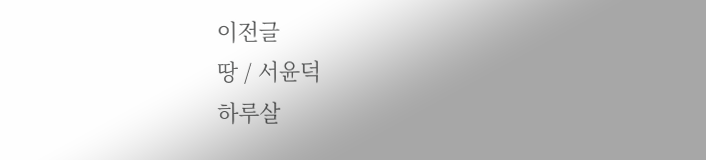이전글
땅 / 서윤덕
하루살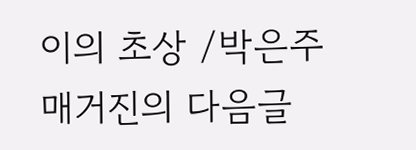이의 초상 /박은주
매거진의 다음글